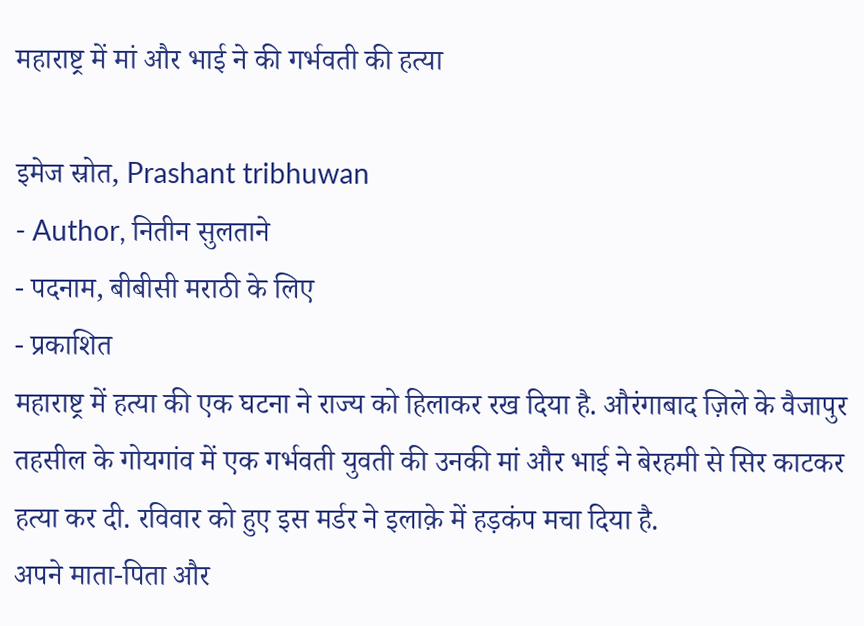महाराष्ट्र में मां और भाई ने की गर्भवती की हत्या

इमेज स्रोत, Prashant tribhuwan
- Author, नितीन सुलताने
- पदनाम, बीबीसी मराठी के लिए
- प्रकाशित
महाराष्ट्र में हत्या की एक घटना ने राज्य को हिलाकर रख दिया है. औरंगाबाद ज़िले के वैजापुर तहसील के गोयगांव में एक गर्भवती युवती की उनकी मां और भाई ने बेरहमी से सिर काटकर हत्या कर दी. रविवार को हुए इस मर्डर ने इलाक़े में हड़कंप मचा दिया है.
अपने माता-पिता और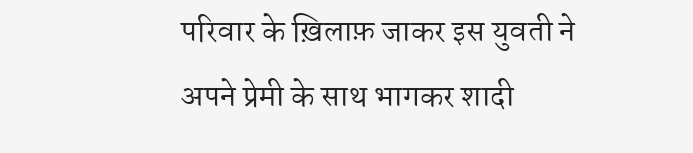परिवार के ख़िलाफ़ जाकर इस युवती ने अपने प्रेमी के साथ भागकर शादी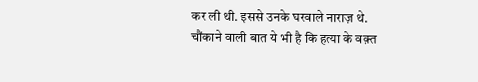कर ली थी. इससे उनके घरवाले नाराज़ थे.
चौंकाने वाली बात ये भी है कि हत्या के वक़्त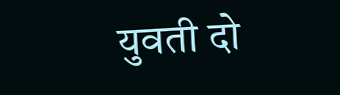युवती दो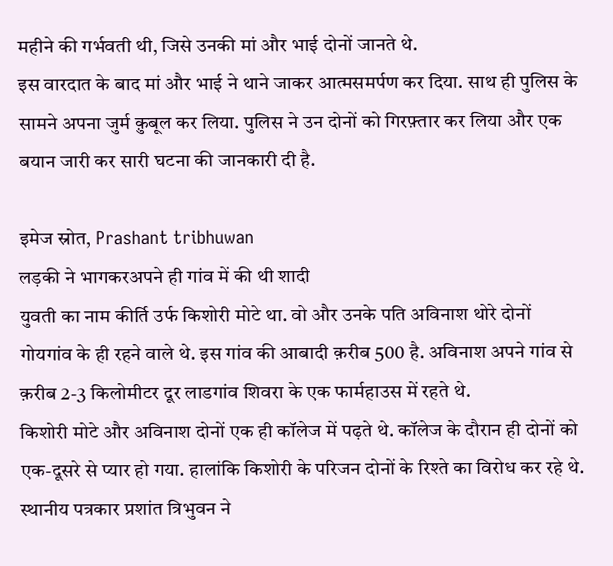महीने की गर्भवती थी, जिसे उनकी मां और भाई दोनों जानते थे.
इस वारदात के बाद मां और भाई ने थाने जाकर आत्मसमर्पण कर दिया. साथ ही पुलिस के सामने अपना जुर्म क़ुबूल कर लिया. पुलिस ने उन दोनों को गिरफ़्तार कर लिया और एक बयान जारी कर सारी घटना की जानकारी दी है.

इमेज स्रोत, Prashant tribhuwan
लड़की ने भागकरअपने ही गांव में की थी शादी
युवती का नाम कीर्ति उर्फ किशोरी मोटे था. वो और उनके पति अविनाश थोरे दोनों गोयगांव के ही रहने वाले थे. इस गांव की आबादी क़रीब 500 है. अविनाश अपने गांव से क़रीब 2-3 किलोमीटर दूर लाडगांव शिवरा के एक फार्महाउस में रहते थे.
किशोरी मोटे और अविनाश दोनों एक ही कॉलेज में पढ़ते थे. कॉलेज के दौरान ही दोनों को एक-दूसरे से प्यार हो गया. हालांकि किशोरी के परिजन दोनों के रिश्ते का विरोध कर रहे थे.
स्थानीय पत्रकार प्रशांत त्रिभुवन ने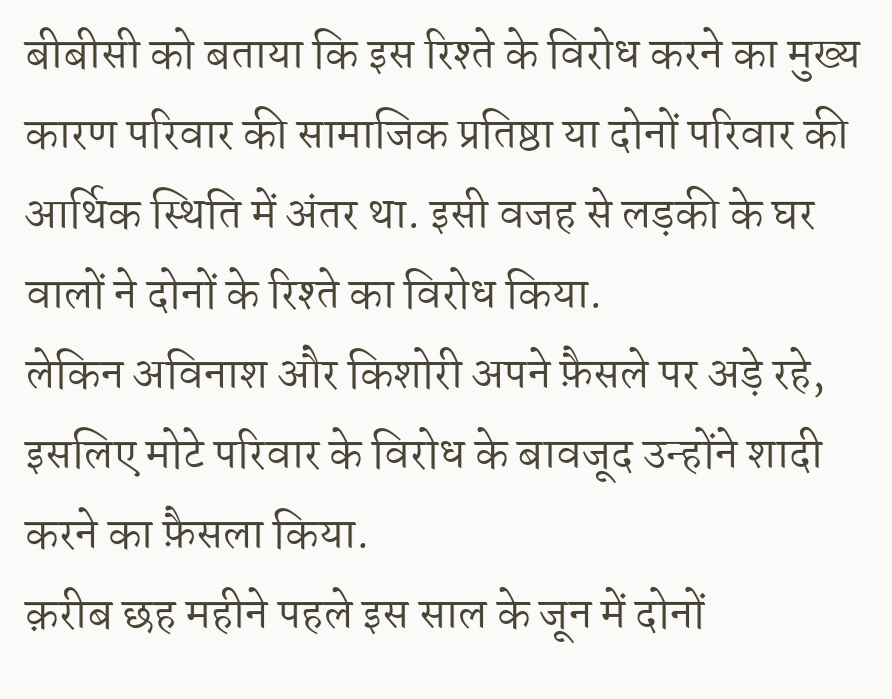बीबीसी को बताया कि इस रिश्ते के विरोध करने का मुख्य कारण परिवार की सामाजिक प्रतिष्ठा या दोनों परिवार की आर्थिक स्थिति में अंतर था. इसी वजह से लड़की के घर वालों ने दोनों के रिश्ते का विरोध किया.
लेकिन अविनाश और किशोरी अपने फ़ैसले पर अड़े रहे, इसलिए मोटे परिवार के विरोध के बावजूद उन्होंने शादी करने का फ़ैसला किया.
क़रीब छह महीने पहले इस साल के जून में दोनों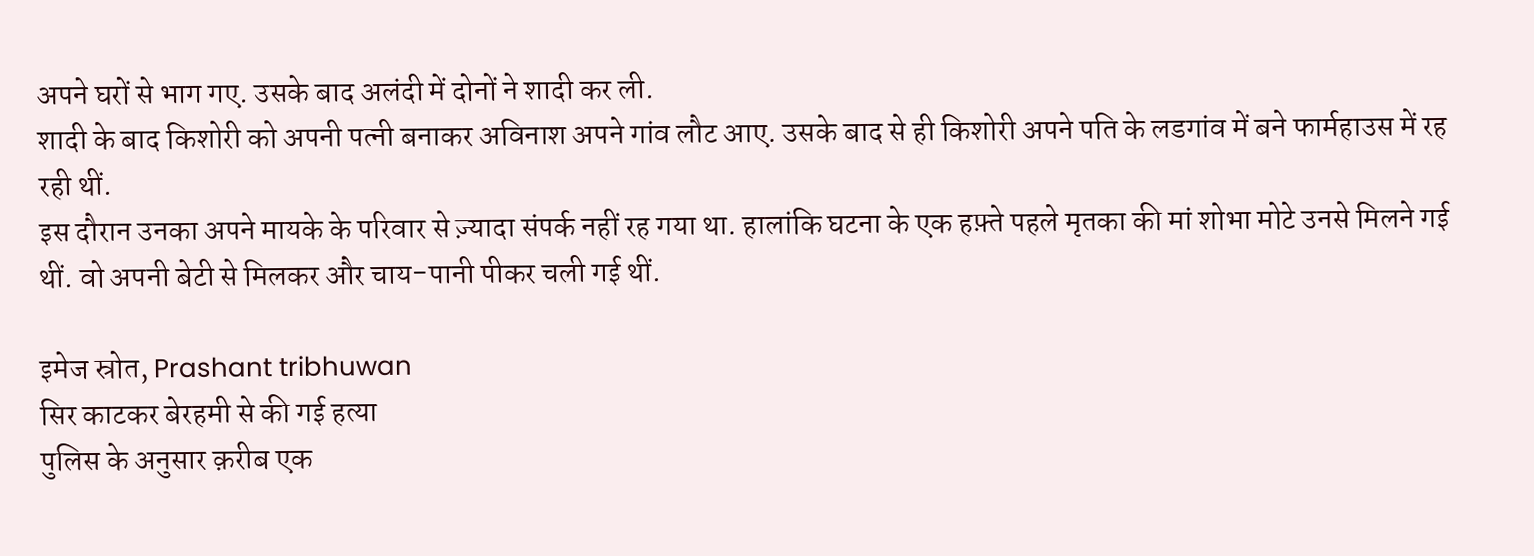अपने घरों से भाग गए. उसके बाद अलंदी में दोनों ने शादी कर ली.
शादी के बाद किशोरी को अपनी पत्नी बनाकर अविनाश अपने गांव लौट आए. उसके बाद से ही किशोरी अपने पति के लडगांव में बने फार्महाउस में रह रही थीं.
इस दौरान उनका अपने मायके के परिवार से ज़्यादा संपर्क नहीं रह गया था. हालांकि घटना के एक हफ़्ते पहले मृतका की मां शोभा मोटे उनसे मिलने गई थीं. वो अपनी बेटी से मिलकर और चाय-पानी पीकर चली गई थीं.

इमेज स्रोत, Prashant tribhuwan
सिर काटकर बेरहमी से की गई हत्या
पुलिस के अनुसार क़रीब एक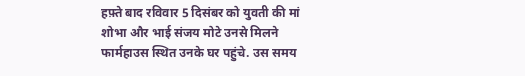हफ़्ते बाद रविवार 5 दिसंबर को युवती की मां शोभा और भाई संजय मोटे उनसे मिलने फार्महाउस स्थित उनके घर पहुंचे. उस समय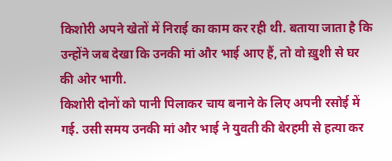किशोरी अपने खेतों में निराई का काम कर रही थी. बताया जाता है कि उन्होंने जब देखा कि उनकी मां और भाई आए हैं, तो वो ख़ुशी से घर की ओर भागी.
किशोरी दोनों को पानी पिलाकर चाय बनाने के लिए अपनी रसोई में गई. उसी समय उनकी मां और भाई ने युवती की बेरहमी से हत्या कर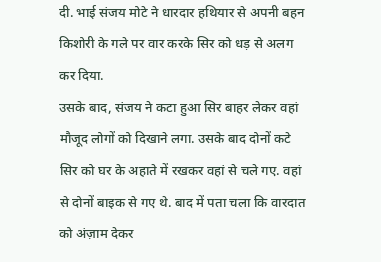दी. भाई संजय मोटे ने धारदार हथियार से अपनी बहन किशोरी के गले पर वार करके सिर को धड़ से अलग कर दिया.
उसके बाद, संजय ने कटा हुआ सिर बाहर लेकर वहां मौजूद लोगों को दिखाने लगा. उसके बाद दोनों कटे सिर को घर के अहाते में रखकर वहां से चले गए. वहां से दोनों बाइक से गए थे. बाद में पता चला कि वारदात को अंज़ाम देकर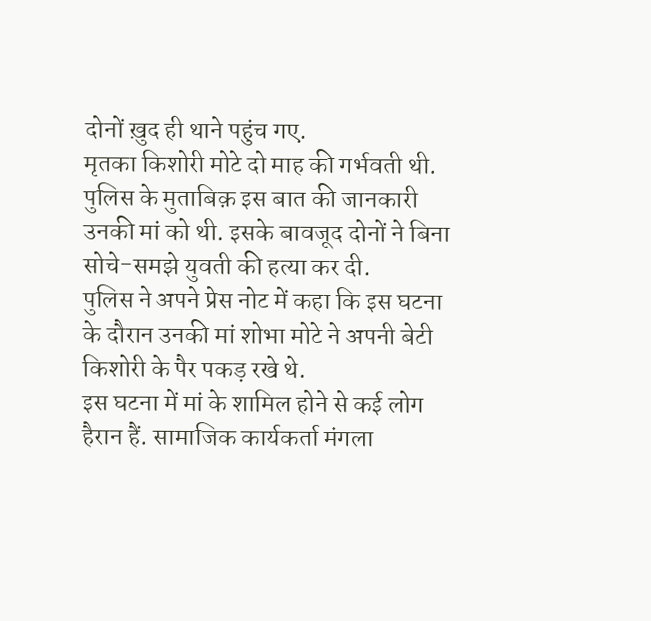दोनों ख़ुद ही थाने पहुंच गए.
मृतका किशोरी मोटे दो माह की गर्भवती थी. पुलिस के मुताबिक़ इस बात की जानकारी उनकी मां को थी. इसके बावजूद दोनों ने बिना सोचे-समझे युवती की हत्या कर दी.
पुलिस ने अपने प्रेस नोट में कहा कि इस घटना के दौरान उनकी मां शोभा मोटे ने अपनी बेटी किशोरी के पैर पकड़ रखे थे.
इस घटना में मां के शामिल होने से कई लोग हैरान हैं. सामाजिक कार्यकर्ता मंगला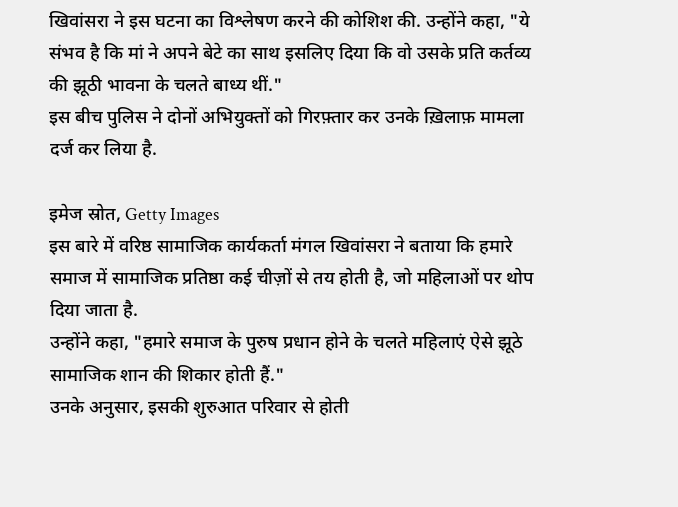खिवांसरा ने इस घटना का विश्लेषण करने की कोशिश की. उन्होंने कहा, "ये संभव है कि मां ने अपने बेटे का साथ इसलिए दिया कि वो उसके प्रति कर्तव्य की झूठी भावना के चलते बाध्य थीं."
इस बीच पुलिस ने दोनों अभियुक्तों को गिरफ़्तार कर उनके ख़िलाफ़ मामला दर्ज कर लिया है.

इमेज स्रोत, Getty Images
इस बारे में वरिष्ठ सामाजिक कार्यकर्ता मंगल खिवांसरा ने बताया कि हमारे समाज में सामाजिक प्रतिष्ठा कई चीज़ों से तय होती है, जो महिलाओं पर थोप दिया जाता है.
उन्होंने कहा, "हमारे समाज के पुरुष प्रधान होने के चलते महिलाएं ऐसे झूठे सामाजिक शान की शिकार होती हैं."
उनके अनुसार, इसकी शुरुआत परिवार से होती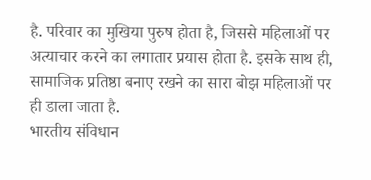है. परिवार का मुखिया पुरुष होता है, जिससे महिलाओं पर अत्याचार करने का लगातार प्रयास होता है. इसके साथ ही, सामाजिक प्रतिष्ठा बनाए रखने का सारा बोझ महिलाओं पर ही डाला जाता है.
भारतीय संविधान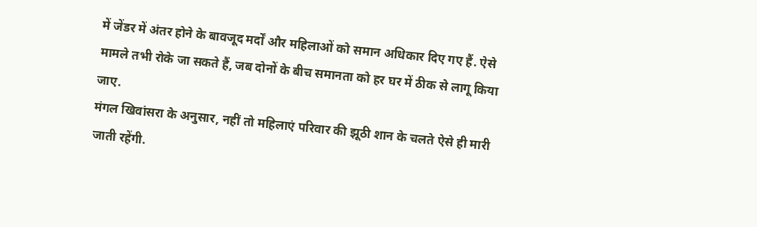में जेंडर में अंतर होने के बावजूद मर्दों और महिलाओं को समान अधिकार दिए गए हैं. ऐसे मामले तभी रोके जा सकते हैं, जब दोनों के बीच समानता को हर घर में ठीक से लागू किया जाए.
मंगल खिवांसरा के अनुसार, नहीं तो महिलाएं परिवार की झूठी शान के चलते ऐसे ही मारी जाती रहेंगी.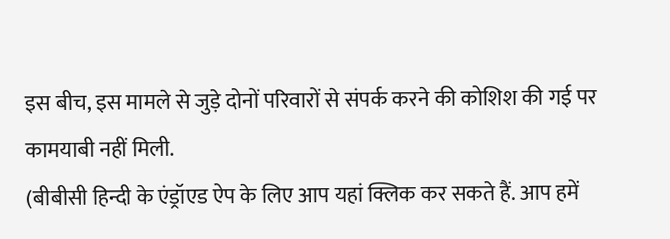इस बीच, इस मामले से जुड़े दोनों परिवारों से संपर्क करने की कोशिश की गई पर कामयाबी नहीं मिली.
(बीबीसी हिन्दी के एंड्रॉएड ऐप के लिए आप यहां क्लिक कर सकते हैं. आप हमें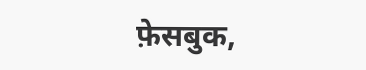फ़ेसबुक,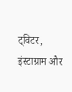ट्विटर, इंस्टाग्राम और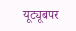यूट्यूबपर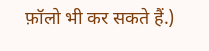फ़ॉलो भी कर सकते हैं.)